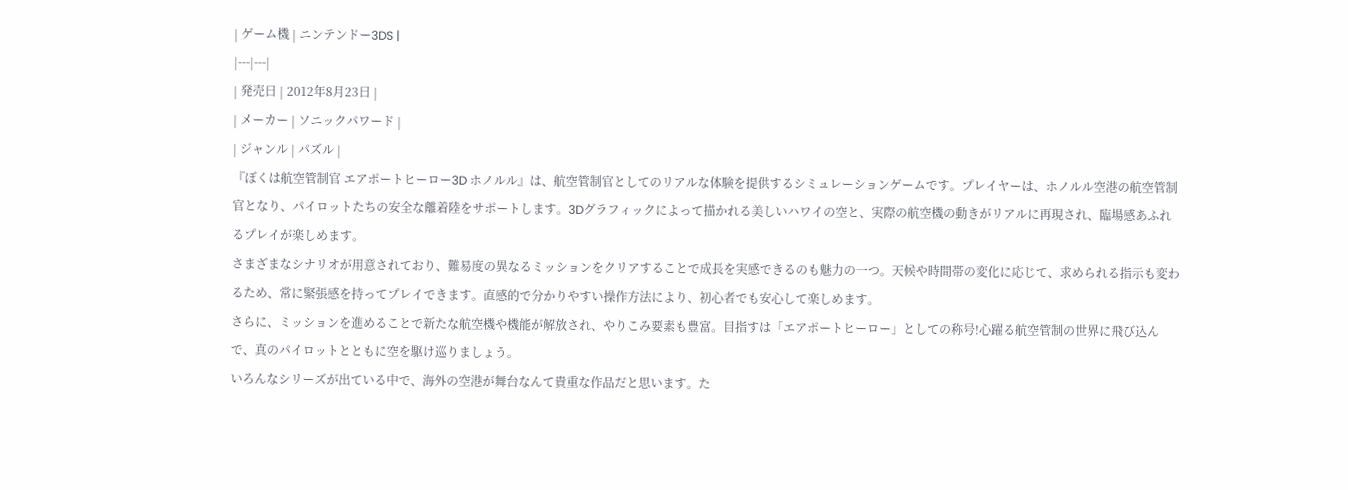| ゲーム機 | ニンテンドー3DS |
|---|---|
| 発売日 | 2012年8月23日 |
| メーカー | ソニックパワード |
| ジャンル | パズル |
『ぼくは航空管制官 エアポートヒーロー3D ホノルル』は、航空管制官としてのリアルな体験を提供するシミュレーションゲームです。プレイヤーは、ホノルル空港の航空管制官となり、パイロットたちの安全な離着陸をサポートします。3Dグラフィックによって描かれる美しいハワイの空と、実際の航空機の動きがリアルに再現され、臨場感あふれるプレイが楽しめます。
さまざまなシナリオが用意されており、難易度の異なるミッションをクリアすることで成長を実感できるのも魅力の一つ。天候や時間帯の変化に応じて、求められる指示も変わるため、常に緊張感を持ってプレイできます。直感的で分かりやすい操作方法により、初心者でも安心して楽しめます。
さらに、ミッションを進めることで新たな航空機や機能が解放され、やりこみ要素も豊富。目指すは「エアポートヒーロー」としての称号!心躍る航空管制の世界に飛び込んで、真のパイロットとともに空を駆け巡りましょう。
いろんなシリーズが出ている中で、海外の空港が舞台なんて貴重な作品だと思います。た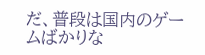だ、普段は国内のゲームばかりな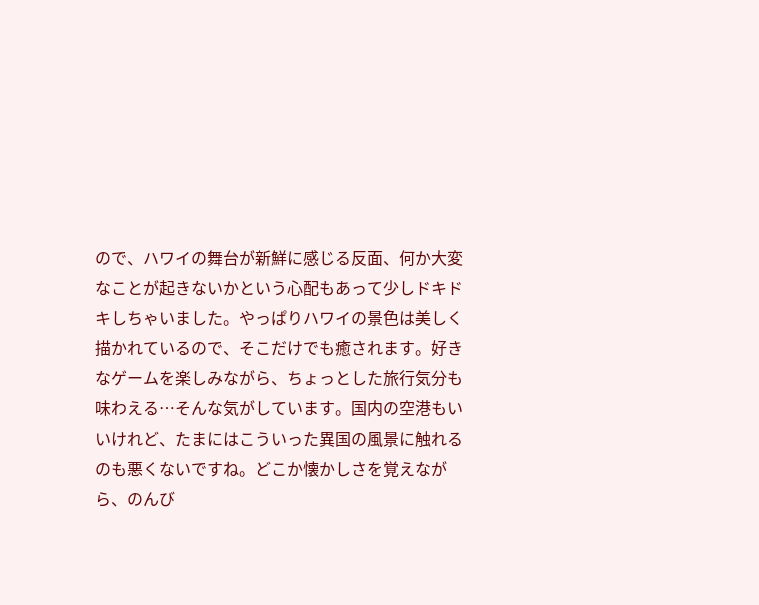ので、ハワイの舞台が新鮮に感じる反面、何か大変なことが起きないかという心配もあって少しドキドキしちゃいました。やっぱりハワイの景色は美しく描かれているので、そこだけでも癒されます。好きなゲームを楽しみながら、ちょっとした旅行気分も味わえる…そんな気がしています。国内の空港もいいけれど、たまにはこういった異国の風景に触れるのも悪くないですね。どこか懐かしさを覚えながら、のんび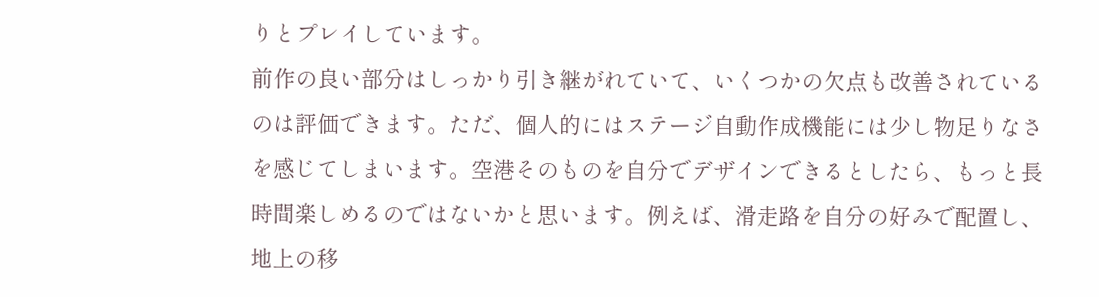りとプレイしています。
前作の良い部分はしっかり引き継がれていて、いくつかの欠点も改善されているのは評価できます。ただ、個人的にはステージ自動作成機能には少し物足りなさを感じてしまいます。空港そのものを自分でデザインできるとしたら、もっと長時間楽しめるのではないかと思います。例えば、滑走路を自分の好みで配置し、地上の移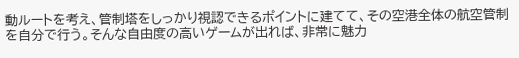動ルートを考え、管制塔をしっかり視認できるポイントに建てて、その空港全体の航空管制を自分で行う。そんな自由度の高いゲームが出れば、非常に魅力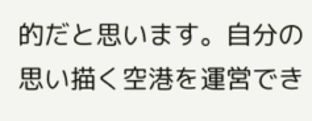的だと思います。自分の思い描く空港を運営でき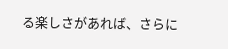る楽しさがあれば、さらに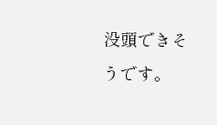没頭できそうです。